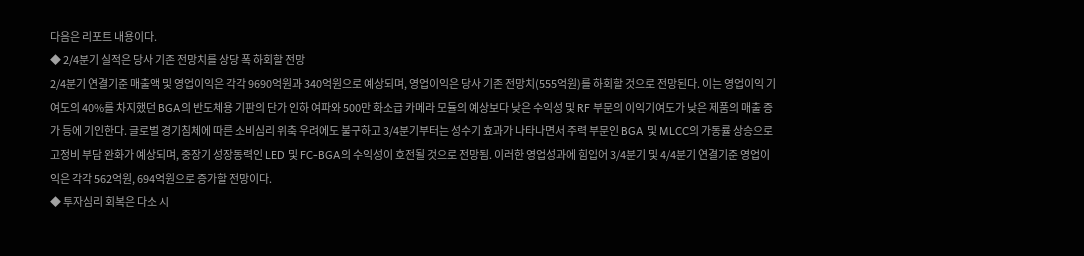다음은 리포트 내용이다.
◆ 2/4분기 실적은 당사 기존 전망치를 상당 폭 하회할 전망
2/4분기 연결기준 매출액 및 영업이익은 각각 9690억원과 340억원으로 예상되며, 영업이익은 당사 기존 전망치(555억원)를 하회할 것으로 전망된다. 이는 영업이익 기여도의 40%를 차지했던 BGA의 반도체용 기판의 단가 인하 여파와 500만 화소급 카메라 모듈의 예상보다 낮은 수익성 및 RF 부문의 이익기여도가 낮은 제품의 매출 증가 등에 기인한다. 글로벌 경기침체에 따른 소비심리 위축 우려에도 불구하고 3/4분기부터는 성수기 효과가 나타나면서 주력 부문인 BGA 및 MLCC의 가동률 상승으로 고정비 부담 완화가 예상되며, 중장기 성장동력인 LED 및 FC-BGA의 수익성이 호전될 것으로 전망됨. 이러한 영업성과에 힘입어 3/4분기 및 4/4분기 연결기준 영업이익은 각각 562억원, 694억원으로 증가할 전망이다.
◆ 투자심리 회복은 다소 시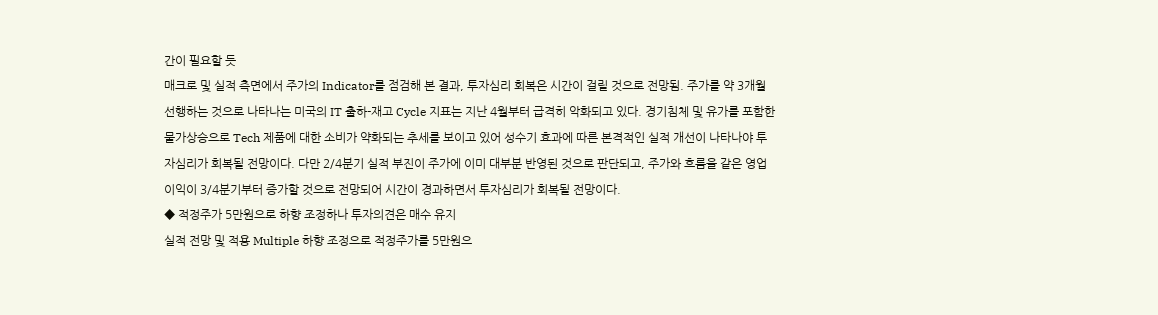간이 필요할 듯
매크로 및 실적 측면에서 주가의 Indicator를 점검해 본 결과, 투자심리 회복은 시간이 걸릴 것으로 전망됨. 주가를 약 3개월 선행하는 것으로 나타나는 미국의 IT 출하-재고 Cycle 지표는 지난 4월부터 급격히 악화되고 있다. 경기침체 및 유가를 포함한 물가상승으로 Tech 제품에 대한 소비가 약화되는 추세를 보이고 있어 성수기 효과에 따른 본격적인 실적 개선이 나타나야 투자심리가 회복될 전망이다. 다만 2/4분기 실적 부진이 주가에 이미 대부분 반영된 것으로 판단되고, 주가와 흐름을 같은 영업이익이 3/4분기부터 증가할 것으로 전망되어 시간이 경과하면서 투자심리가 회복될 전망이다.
◆ 적정주가 5만원으로 하향 조정하나 투자의견은 매수 유지
실적 전망 및 적용 Multiple 하향 조정으로 적정주가를 5만원으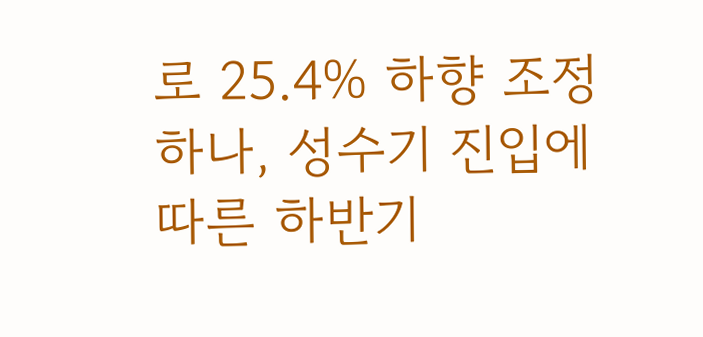로 25.4% 하향 조정하나, 성수기 진입에 따른 하반기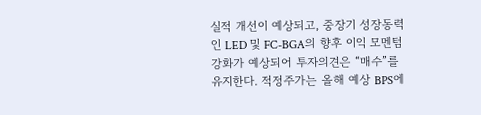실적 개선이 예상되고, 중장기 성장동력인 LED 및 FC-BGA의 향후 이익 모멘텀 강화가 예상되어 투자의견은 “매수”를 유지한다. 적정주가는 올해 예상 BPS에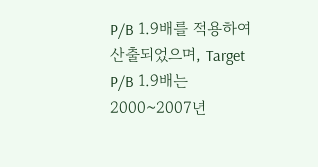P/B 1.9배를 적용하여 산출되었으며, Target P/B 1.9배는 2000~2007년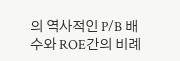의 역사적인 P/B 배수와 ROE간의 비례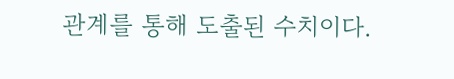관계를 통해 도출된 수치이다.